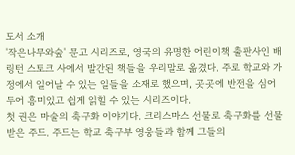도서 소개
'작은나무와숲' 문고 시리즈로, 영국의 유명한 어린이책 출판사인 배링턴 스토크 사에서 발간된 책들을 우리말로 옮겼다. 주로 학교와 가정에서 일어날 수 있는 일들을 소재로 했으며, 곳곳에 반전을 심어 두어 흥미있고 쉽게 읽힐 수 있는 시리즈이다.
첫 권은 마술의 축구화 이야기다. 크리스마스 선물로 축구화를 선물받은 주드. 주드는 학교 축구부 영웅들과 함께 그들의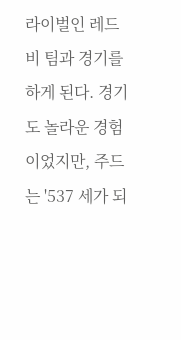라이벌인 레드비 팀과 경기를 하게 된다. 경기도 놀라운 경험이었지만, 주드는 '537 세가 되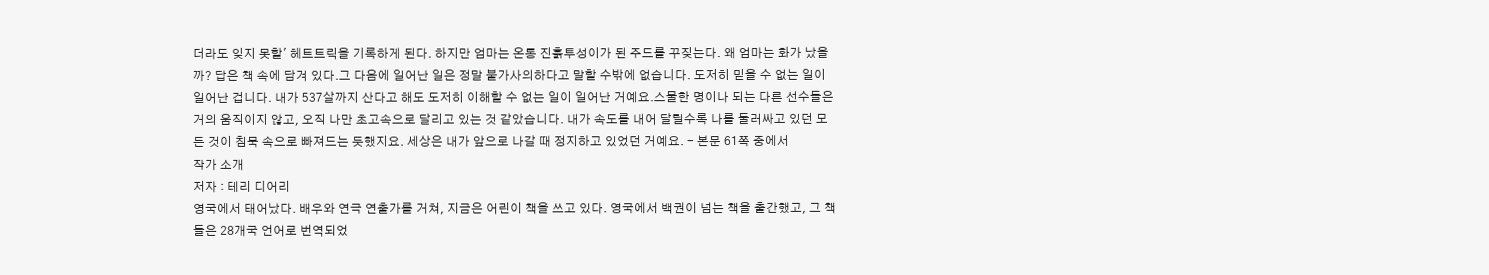더라도 잊지 못할' 헤트트릭을 기록하게 된다. 하지만 엄마는 온통 진흙투성이가 된 주드를 꾸짖는다. 왜 엄마는 화가 났을까? 답은 책 속에 담겨 있다.그 다음에 일어난 일은 정말 불가사의하다고 말할 수밖에 없습니다. 도저히 믿을 수 없는 일이 일어난 겁니다. 내가 537살까지 산다고 해도 도저히 이해할 수 없는 일이 일어난 거예요.스물한 명이나 되는 다른 선수들은 거의 움직이지 않고, 오직 나만 초고속으로 달리고 있는 것 같았습니다. 내가 속도를 내어 달릴수록 나를 둘러싸고 있던 모든 것이 침묵 속으로 빠져드는 듯했지요. 세상은 내가 앞으로 나갈 때 정지하고 있었던 거예요. - 본문 61쪽 중에서
작가 소개
저자 : 테리 디어리
영국에서 태어났다. 배우와 연극 연출가를 거쳐, 지금은 어린이 책을 쓰고 있다. 영국에서 백권이 넘는 책을 출간했고, 그 책들은 28개국 언어로 번역되었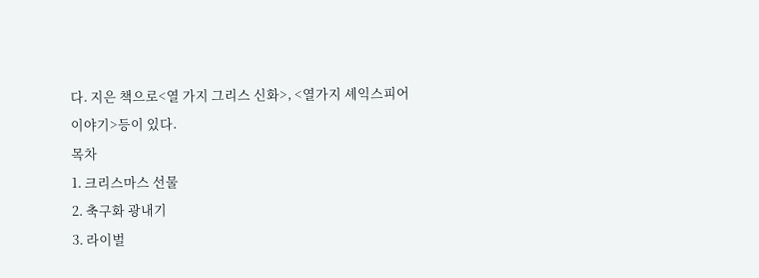다. 지은 책으로<열 가지 그리스 신화>, <열가지 셰익스피어 이야기>등이 있다.
목차
1. 크리스마스 선물
2. 축구화 광내기
3. 라이벌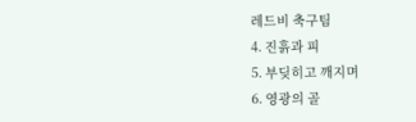레드비 축구팀
4. 진흙과 피
5. 부딪히고 깨지며
6. 영광의 골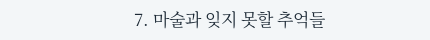7. 마술과 잊지 못할 추억들